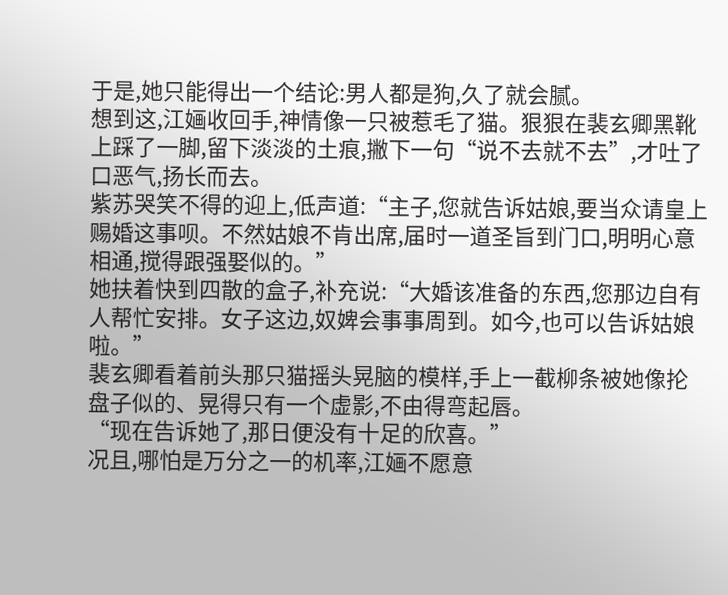于是,她只能得出一个结论:男人都是狗,久了就会腻。
想到这,江婳收回手,神情像一只被惹毛了猫。狠狠在裴玄卿黑靴上踩了一脚,留下淡淡的土痕,撇下一句“说不去就不去”,才吐了口恶气,扬长而去。
紫苏哭笑不得的迎上,低声道:“主子,您就告诉姑娘,要当众请皇上赐婚这事呗。不然姑娘不肯出席,届时一道圣旨到门口,明明心意相通,搅得跟强娶似的。”
她扶着快到四散的盒子,补充说:“大婚该准备的东西,您那边自有人帮忙安排。女子这边,奴婢会事事周到。如今,也可以告诉姑娘啦。”
裴玄卿看着前头那只猫摇头晃脑的模样,手上一截柳条被她像抡盘子似的、晃得只有一个虚影,不由得弯起唇。
“现在告诉她了,那日便没有十足的欣喜。”
况且,哪怕是万分之一的机率,江婳不愿意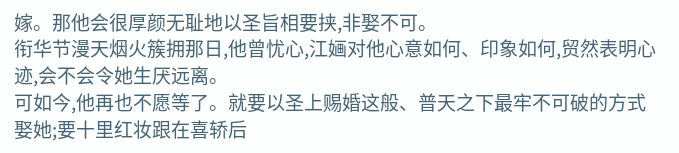嫁。那他会很厚颜无耻地以圣旨相要挟,非娶不可。
衔华节漫天烟火簇拥那日,他曾忧心,江婳对他心意如何、印象如何,贸然表明心迹,会不会令她生厌远离。
可如今,他再也不愿等了。就要以圣上赐婚这般、普天之下最牢不可破的方式娶她;要十里红妆跟在喜轿后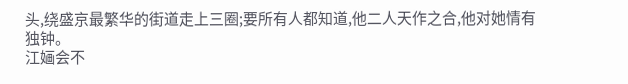头,绕盛京最繁华的街道走上三圈;要所有人都知道,他二人天作之合,他对她情有独钟。
江婳会不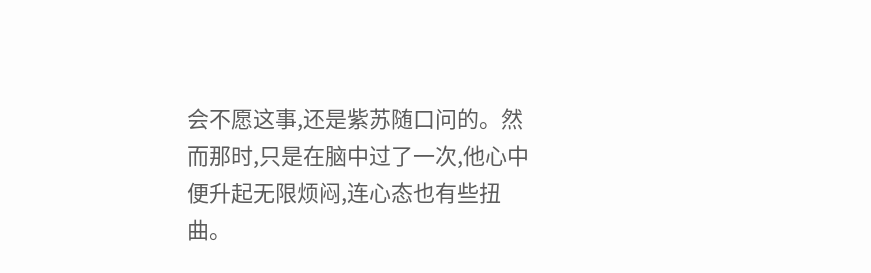会不愿这事,还是紫苏随口问的。然而那时,只是在脑中过了一次,他心中便升起无限烦闷,连心态也有些扭曲。